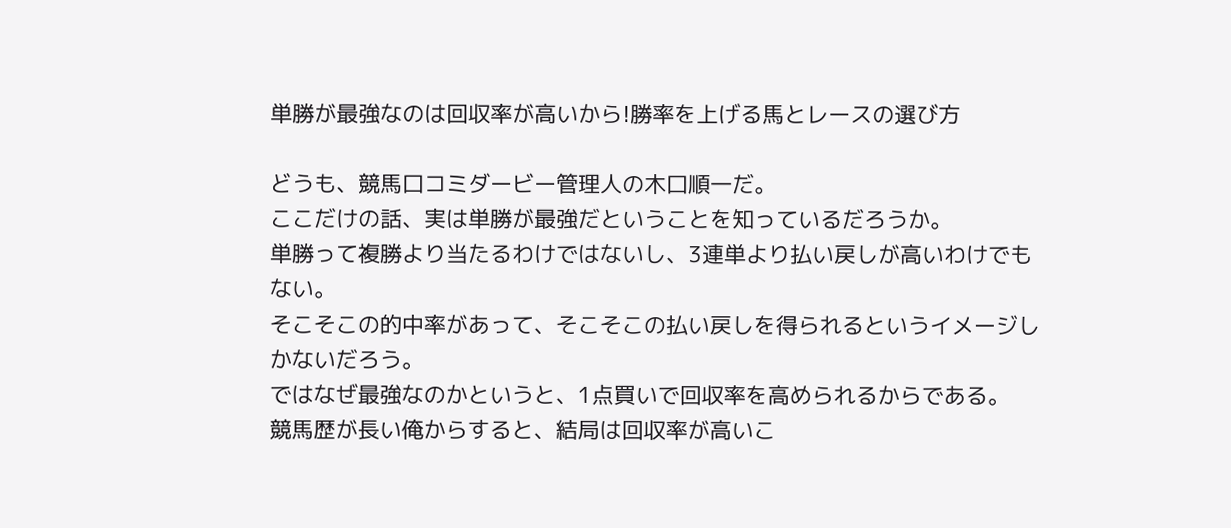単勝が最強なのは回収率が高いから!勝率を上げる馬とレースの選び方

どうも、競馬口コミダービー管理人の木口順一だ。
ここだけの話、実は単勝が最強だということを知っているだろうか。
単勝って複勝より当たるわけではないし、3連単より払い戻しが高いわけでもない。
そこそこの的中率があって、そこそこの払い戻しを得られるというイメージしかないだろう。
ではなぜ最強なのかというと、1点買いで回収率を高められるからである。
競馬歴が長い俺からすると、結局は回収率が高いこ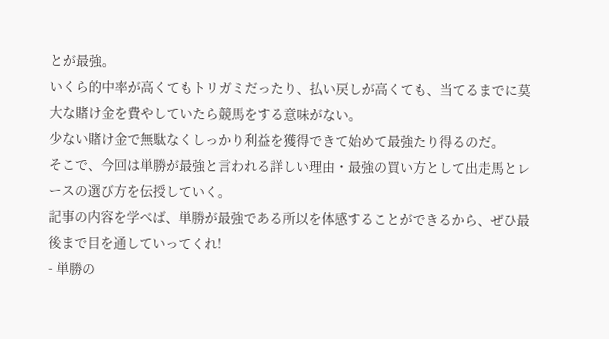とが最強。
いくら的中率が高くてもトリガミだったり、払い戻しが高くても、当てるまでに莫大な賭け金を費やしていたら競馬をする意味がない。
少ない賭け金で無駄なくしっかり利益を獲得できて始めて最強たり得るのだ。
そこで、今回は単勝が最強と言われる詳しい理由・最強の買い方として出走馬とレースの選び方を伝授していく。
記事の内容を学べば、単勝が最強である所以を体感することができるから、ぜひ最後まで目を通していってくれ!
- 単勝の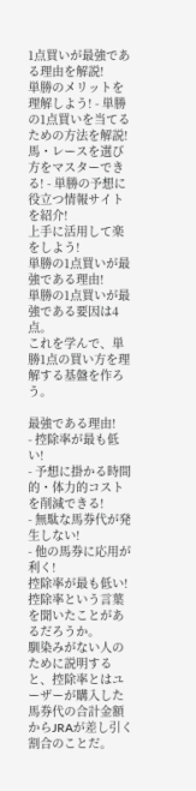1点買いが最強である理由を解説!
単勝のメリットを理解しよう! - 単勝の1点買いを当てるための方法を解説!
馬・レースを選び方をマスターできる! - 単勝の予想に役立つ情報サイトを紹介!
上手に活用して楽をしよう!
単勝の1点買いが最強である理由!
単勝の1点買いが最強である要因は4点。
これを学んで、単勝1点の買い方を理解する基盤を作ろう。

最強である理由!
- 控除率が最も低い!
- 予想に掛かる時間的・体力的コストを削減できる!
- 無駄な馬券代が発生しない!
- 他の馬券に応用が利く!
控除率が最も低い!
控除率という言葉を聞いたことがあるだろうか。
馴染みがない人のために説明すると、控除率とはユーザーが購入した馬券代の合計金額からJRAが差し引く割合のことだ。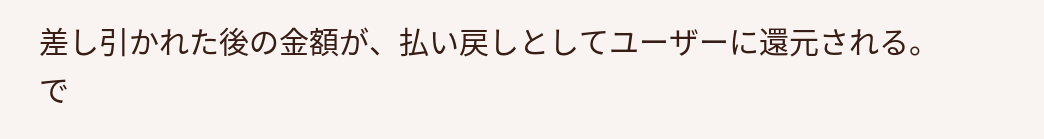差し引かれた後の金額が、払い戻しとしてユーザーに還元される。
で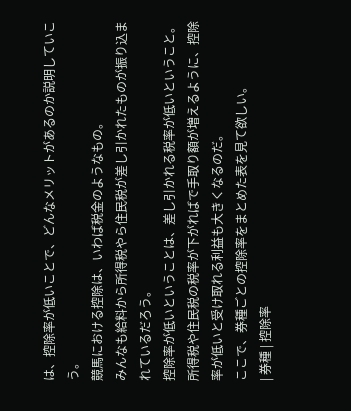は、控除率が低いことで、どんなメリットがあるのか説明していこう。
競馬における控除は、いわば税金のようなもの。
みんなも給料から所得税やら住民税が差し引かれたものが振り込まれているだろう。
控除率が低いということは、差し引かれる税率が低いということ。
所得税や住民税の税率が下がればで手取り額が増えるように、控除率が低いと受け取れる利益も大きくなるのだ。
ここで、券種ごとの控除率をまとめた表を見て欲しい。
| 券種 | 控除率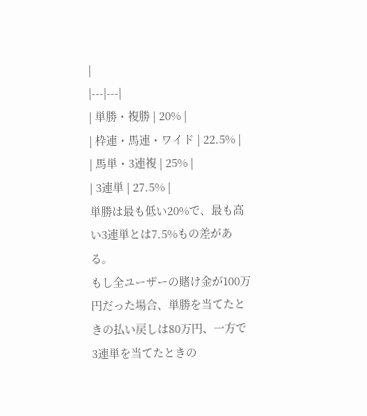|
|---|---|
| 単勝・複勝 | 20% |
| 枠連・馬連・ワイド | 22.5% |
| 馬単・3連複 | 25% |
| 3連単 | 27.5% |
単勝は最も低い20%で、最も高い3連単とは7.5%もの差がある。
もし全ユーザーの賭け金が100万円だった場合、単勝を当てたときの払い戻しは80万円、一方で3連単を当てたときの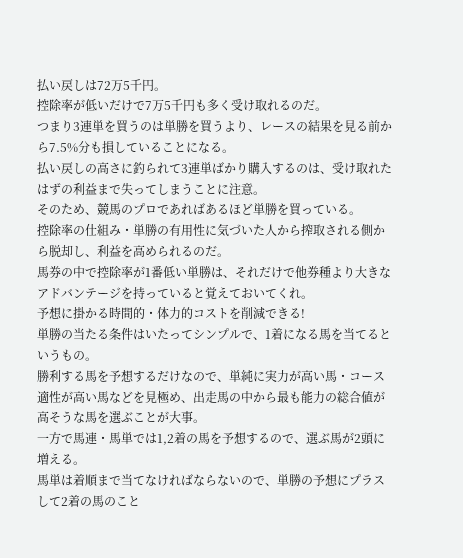払い戻しは72万5千円。
控除率が低いだけで7万5千円も多く受け取れるのだ。
つまり3連単を買うのは単勝を買うより、レースの結果を見る前から7.5%分も損していることになる。
払い戻しの高さに釣られて3連単ばかり購入するのは、受け取れたはずの利益まで失ってしまうことに注意。
そのため、競馬のプロであればあるほど単勝を買っている。
控除率の仕組み・単勝の有用性に気づいた人から搾取される側から脱却し、利益を高められるのだ。
馬券の中で控除率が1番低い単勝は、それだけで他券種より大きなアドバンテージを持っていると覚えておいてくれ。
予想に掛かる時間的・体力的コストを削減できる!
単勝の当たる条件はいたってシンプルで、1着になる馬を当てるというもの。
勝利する馬を予想するだけなので、単純に実力が高い馬・コース適性が高い馬などを見極め、出走馬の中から最も能力の総合値が高そうな馬を選ぶことが大事。
一方で馬連・馬単では1,2着の馬を予想するので、選ぶ馬が2頭に増える。
馬単は着順まで当てなければならないので、単勝の予想にプラスして2着の馬のこと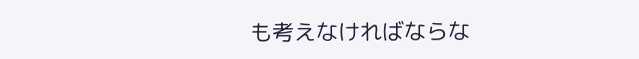も考えなければならな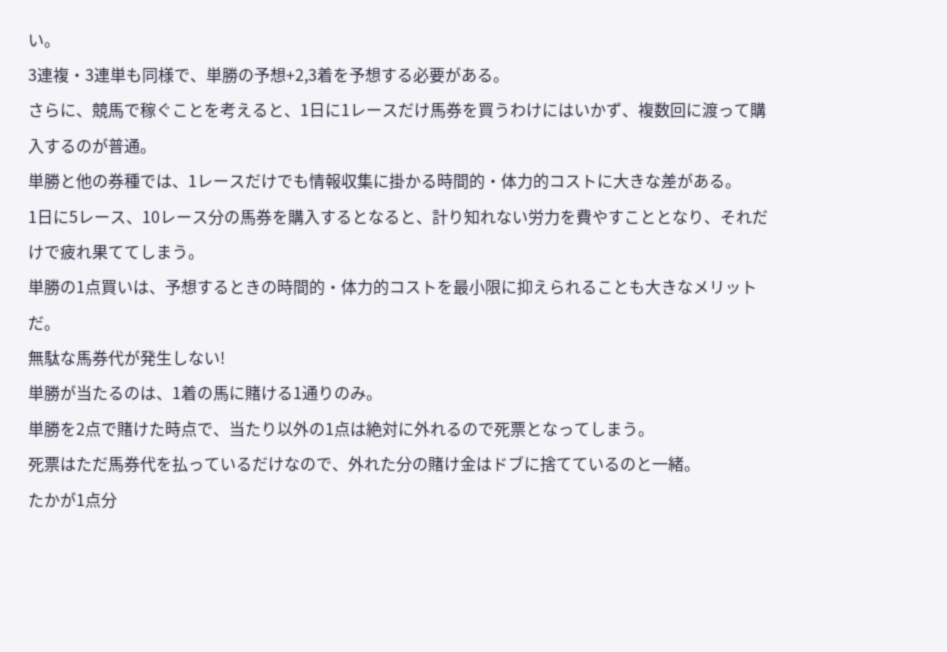い。
3連複・3連単も同様で、単勝の予想+2,3着を予想する必要がある。
さらに、競馬で稼ぐことを考えると、1日に1レースだけ馬券を買うわけにはいかず、複数回に渡って購入するのが普通。
単勝と他の券種では、1レースだけでも情報収集に掛かる時間的・体力的コストに大きな差がある。
1日に5レース、10レース分の馬券を購入するとなると、計り知れない労力を費やすこととなり、それだけで疲れ果ててしまう。
単勝の1点買いは、予想するときの時間的・体力的コストを最小限に抑えられることも大きなメリットだ。
無駄な馬券代が発生しない!
単勝が当たるのは、1着の馬に賭ける1通りのみ。
単勝を2点で賭けた時点で、当たり以外の1点は絶対に外れるので死票となってしまう。
死票はただ馬券代を払っているだけなので、外れた分の賭け金はドブに捨てているのと一緒。
たかが1点分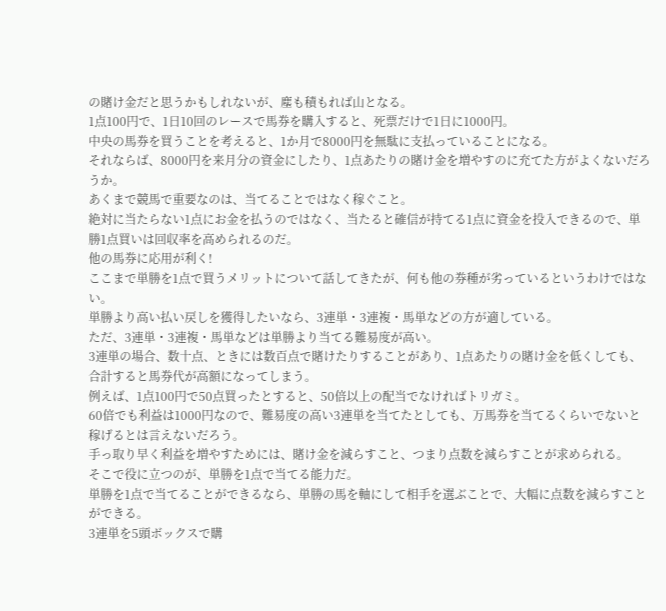の賭け金だと思うかもしれないが、塵も積もれば山となる。
1点100円で、1日10回のレースで馬券を購入すると、死票だけで1日に1000円。
中央の馬券を買うことを考えると、1か月で8000円を無駄に支払っていることになる。
それならば、8000円を来月分の資金にしたり、1点あたりの賭け金を増やすのに充てた方がよくないだろうか。
あくまで競馬で重要なのは、当てることではなく稼ぐこと。
絶対に当たらない1点にお金を払うのではなく、当たると確信が持てる1点に資金を投入できるので、単勝1点買いは回収率を高められるのだ。
他の馬券に応用が利く!
ここまで単勝を1点で買うメリットについて話してきたが、何も他の券種が劣っているというわけではない。
単勝より高い払い戻しを獲得したいなら、3連単・3連複・馬単などの方が適している。
ただ、3連単・3連複・馬単などは単勝より当てる難易度が高い。
3連単の場合、数十点、ときには数百点で賭けたりすることがあり、1点あたりの賭け金を低くしても、合計すると馬券代が高額になってしまう。
例えば、1点100円で50点買ったとすると、50倍以上の配当でなければトリガミ。
60倍でも利益は1000円なので、難易度の高い3連単を当てたとしても、万馬券を当てるくらいでないと稼げるとは言えないだろう。
手っ取り早く利益を増やすためには、賭け金を減らすこと、つまり点数を減らすことが求められる。
そこで役に立つのが、単勝を1点で当てる能力だ。
単勝を1点で当てることができるなら、単勝の馬を軸にして相手を選ぶことで、大幅に点数を減らすことができる。
3連単を5頭ボックスで購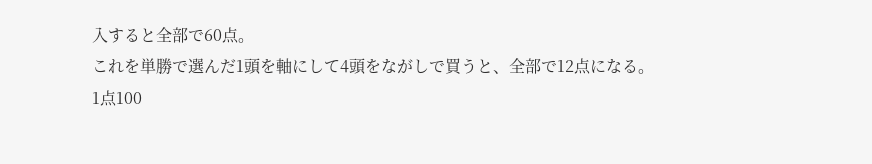入すると全部で60点。
これを単勝で選んだ1頭を軸にして4頭をながしで買うと、全部で12点になる。
1点100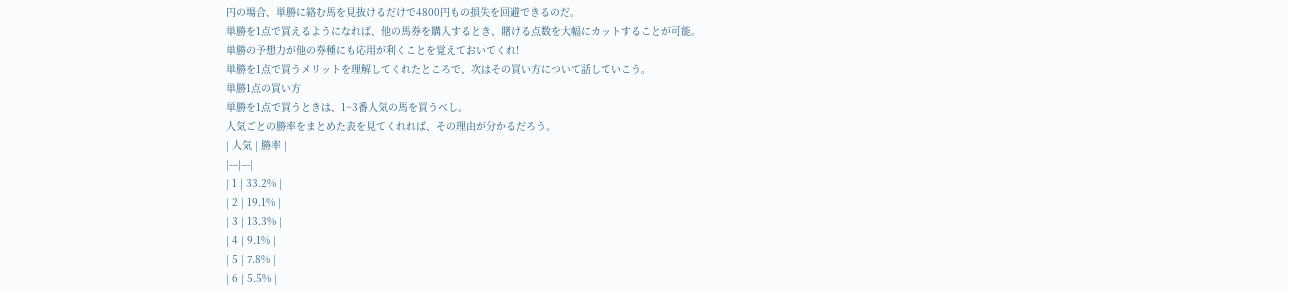円の場合、単勝に絡む馬を見抜けるだけで4800円もの損失を回避できるのだ。
単勝を1点で買えるようになれば、他の馬券を購入するとき、賭ける点数を大幅にカットすることが可能。
単勝の予想力が他の券種にも応用が利くことを覚えておいてくれ!
単勝を1点で買うメリットを理解してくれたところで、次はその買い方について話していこう。
単勝1点の買い方
単勝を1点で買うときは、1~3番人気の馬を買うべし。
人気ごとの勝率をまとめた表を見てくれれば、その理由が分かるだろう。
| 人気 | 勝率 |
|---|---|
| 1 | 33.2% |
| 2 | 19.1% |
| 3 | 13.3% |
| 4 | 9.1% |
| 5 | 7.8% |
| 6 | 5.5% |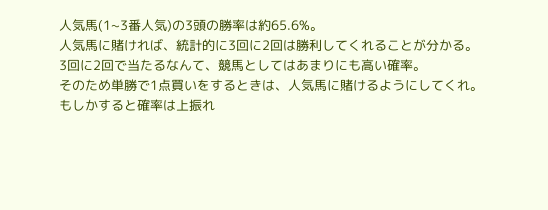人気馬(1~3番人気)の3頭の勝率は約65.6%。
人気馬に賭ければ、統計的に3回に2回は勝利してくれることが分かる。
3回に2回で当たるなんて、競馬としてはあまりにも高い確率。
そのため単勝で1点買いをするときは、人気馬に賭けるようにしてくれ。
もしかすると確率は上振れ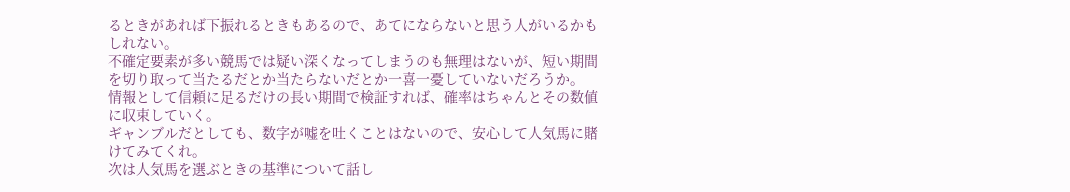るときがあれば下振れるときもあるので、あてにならないと思う人がいるかもしれない。
不確定要素が多い競馬では疑い深くなってしまうのも無理はないが、短い期間を切り取って当たるだとか当たらないだとか一喜一憂していないだろうか。
情報として信頼に足るだけの長い期間で検証すれば、確率はちゃんとその数値に収束していく。
ギャンブルだとしても、数字が嘘を吐くことはないので、安心して人気馬に賭けてみてくれ。
次は人気馬を選ぶときの基準について話し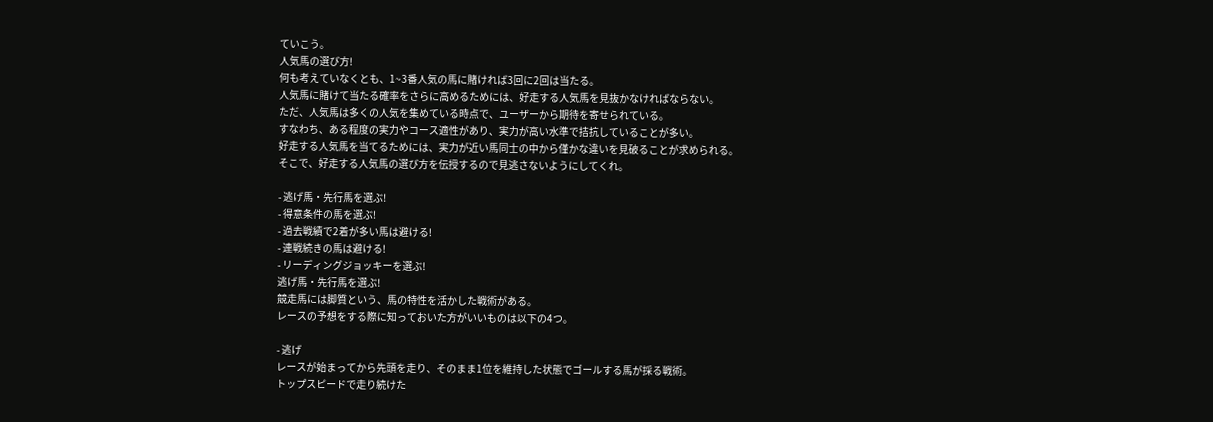ていこう。
人気馬の選び方!
何も考えていなくとも、1~3番人気の馬に賭ければ3回に2回は当たる。
人気馬に賭けて当たる確率をさらに高めるためには、好走する人気馬を見抜かなければならない。
ただ、人気馬は多くの人気を集めている時点で、ユーザーから期待を寄せられている。
すなわち、ある程度の実力やコース適性があり、実力が高い水準で拮抗していることが多い。
好走する人気馬を当てるためには、実力が近い馬同士の中から僅かな違いを見破ることが求められる。
そこで、好走する人気馬の選び方を伝授するので見逃さないようにしてくれ。

- 逃げ馬・先行馬を選ぶ!
- 得意条件の馬を選ぶ!
- 過去戦績で2着が多い馬は避ける!
- 連戦続きの馬は避ける!
- リーディングジョッキーを選ぶ!
逃げ馬・先行馬を選ぶ!
競走馬には脚質という、馬の特性を活かした戦術がある。
レースの予想をする際に知っておいた方がいいものは以下の4つ。

- 逃げ
レースが始まってから先頭を走り、そのまま1位を維持した状態でゴールする馬が採る戦術。
トップスピードで走り続けた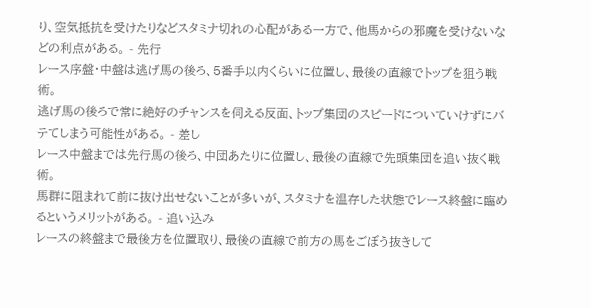り、空気抵抗を受けたりなどスタミナ切れの心配がある一方で、他馬からの邪魔を受けないなどの利点がある。 - 先行
レース序盤・中盤は逃げ馬の後ろ、5番手以内くらいに位置し、最後の直線でトップを狙う戦術。
逃げ馬の後ろで常に絶好のチャンスを伺える反面、トップ集団のスピードについていけずにバテてしまう可能性がある。 - 差し
レース中盤までは先行馬の後ろ、中団あたりに位置し、最後の直線で先頭集団を追い抜く戦術。
馬群に阻まれて前に抜け出せないことが多いが、スタミナを温存した状態でレース終盤に臨めるというメリットがある。 - 追い込み
レースの終盤まで最後方を位置取り、最後の直線で前方の馬をごぼう抜きして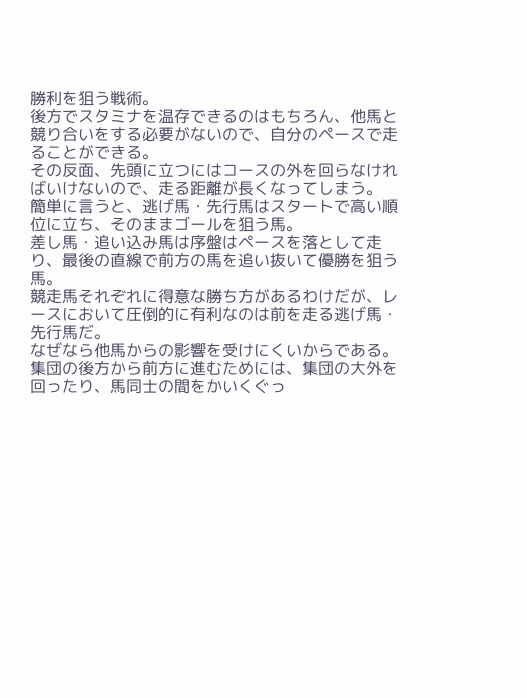勝利を狙う戦術。
後方でスタミナを温存できるのはもちろん、他馬と競り合いをする必要がないので、自分のペースで走ることができる。
その反面、先頭に立つにはコースの外を回らなければいけないので、走る距離が長くなってしまう。
簡単に言うと、逃げ馬・先行馬はスタートで高い順位に立ち、そのままゴールを狙う馬。
差し馬・追い込み馬は序盤はペースを落として走り、最後の直線で前方の馬を追い抜いて優勝を狙う馬。
競走馬それぞれに得意な勝ち方があるわけだが、レースにおいて圧倒的に有利なのは前を走る逃げ馬・先行馬だ。
なぜなら他馬からの影響を受けにくいからである。
集団の後方から前方に進むためには、集団の大外を回ったり、馬同士の間をかいくぐっ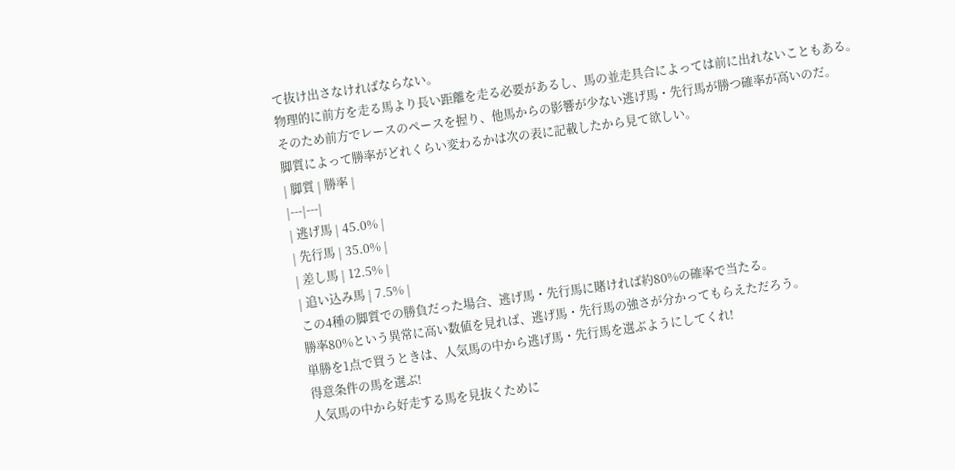て抜け出さなければならない。
物理的に前方を走る馬より長い距離を走る必要があるし、馬の並走具合によっては前に出れないこともある。
そのため前方でレースのペースを握り、他馬からの影響が少ない逃げ馬・先行馬が勝つ確率が高いのだ。
脚質によって勝率がどれくらい変わるかは次の表に記載したから見て欲しい。
| 脚質 | 勝率 |
|---|---|
| 逃げ馬 | 45.0% |
| 先行馬 | 35.0% |
| 差し馬 | 12.5% |
| 追い込み馬 | 7.5% |
この4種の脚質での勝負だった場合、逃げ馬・先行馬に賭ければ約80%の確率で当たる。
勝率80%という異常に高い数値を見れば、逃げ馬・先行馬の強さが分かってもらえただろう。
単勝を1点で買うときは、人気馬の中から逃げ馬・先行馬を選ぶようにしてくれ!
得意条件の馬を選ぶ!
人気馬の中から好走する馬を見抜くために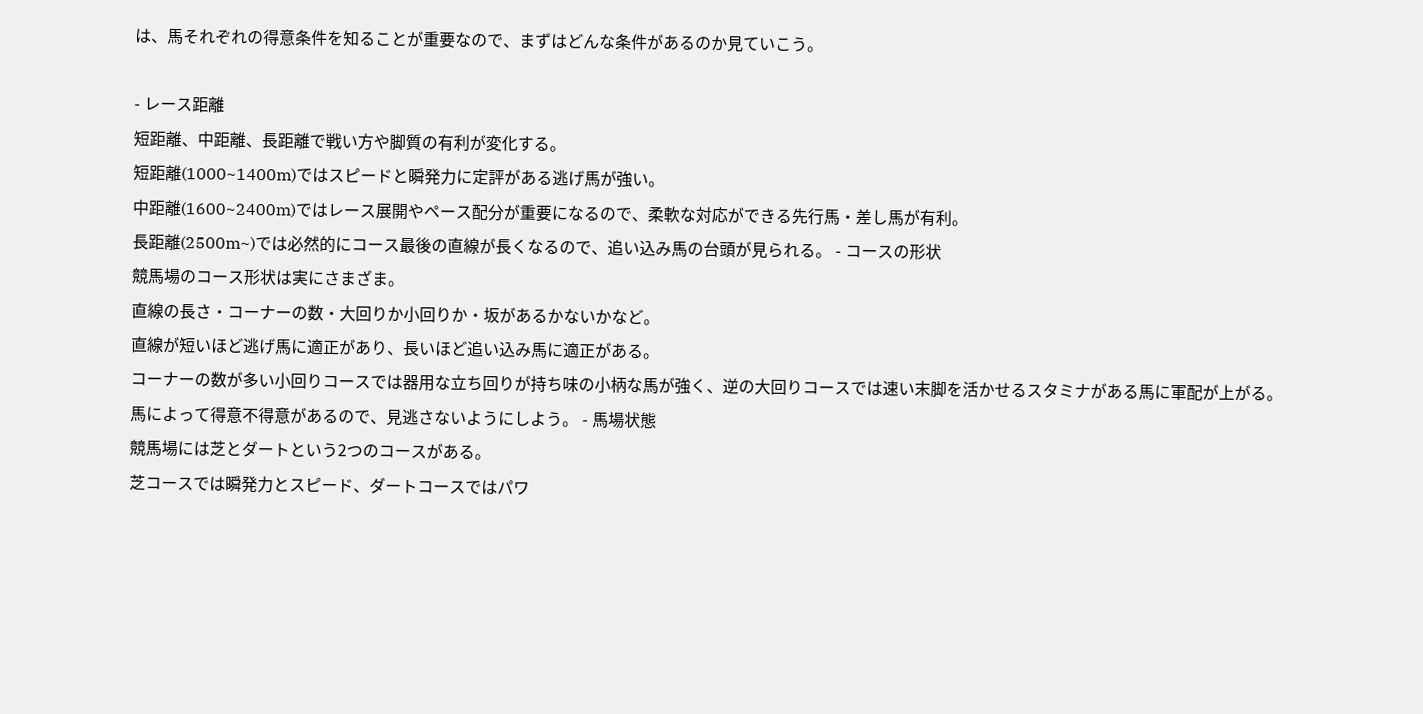は、馬それぞれの得意条件を知ることが重要なので、まずはどんな条件があるのか見ていこう。

- レース距離
短距離、中距離、長距離で戦い方や脚質の有利が変化する。
短距離(1000~1400m)ではスピードと瞬発力に定評がある逃げ馬が強い。
中距離(1600~2400m)ではレース展開やペース配分が重要になるので、柔軟な対応ができる先行馬・差し馬が有利。
長距離(2500m~)では必然的にコース最後の直線が長くなるので、追い込み馬の台頭が見られる。 - コースの形状
競馬場のコース形状は実にさまざま。
直線の長さ・コーナーの数・大回りか小回りか・坂があるかないかなど。
直線が短いほど逃げ馬に適正があり、長いほど追い込み馬に適正がある。
コーナーの数が多い小回りコースでは器用な立ち回りが持ち味の小柄な馬が強く、逆の大回りコースでは速い末脚を活かせるスタミナがある馬に軍配が上がる。
馬によって得意不得意があるので、見逃さないようにしよう。 - 馬場状態
競馬場には芝とダートという2つのコースがある。
芝コースでは瞬発力とスピード、ダートコースではパワ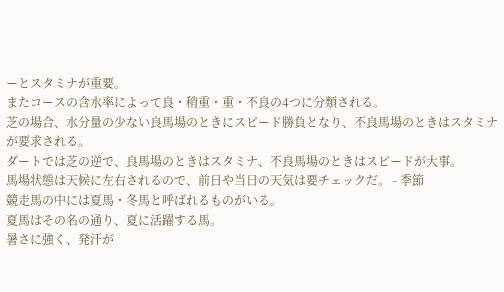ーとスタミナが重要。
またコースの含水率によって良・稍重・重・不良の4つに分類される。
芝の場合、水分量の少ない良馬場のときにスピード勝負となり、不良馬場のときはスタミナが要求される。
ダートでは芝の逆で、良馬場のときはスタミナ、不良馬場のときはスピードが大事。
馬場状態は天候に左右されるので、前日や当日の天気は要チェックだ。 - 季節
競走馬の中には夏馬・冬馬と呼ばれるものがいる。
夏馬はその名の通り、夏に活躍する馬。
暑さに強く、発汗が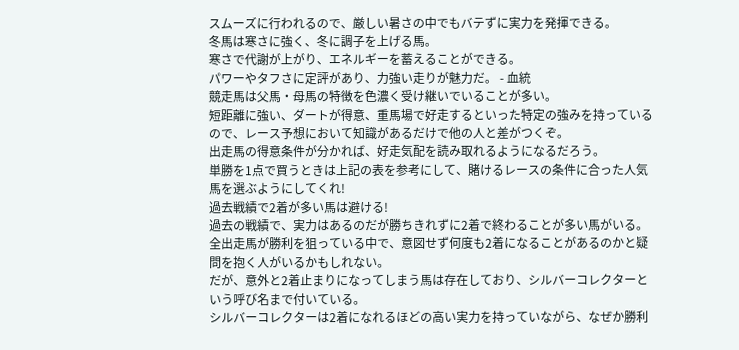スムーズに行われるので、厳しい暑さの中でもバテずに実力を発揮できる。
冬馬は寒さに強く、冬に調子を上げる馬。
寒さで代謝が上がり、エネルギーを蓄えることができる。
パワーやタフさに定評があり、力強い走りが魅力だ。 - 血統
競走馬は父馬・母馬の特徴を色濃く受け継いでいることが多い。
短距離に強い、ダートが得意、重馬場で好走するといった特定の強みを持っているので、レース予想において知識があるだけで他の人と差がつくぞ。
出走馬の得意条件が分かれば、好走気配を読み取れるようになるだろう。
単勝を1点で買うときは上記の表を参考にして、賭けるレースの条件に合った人気馬を選ぶようにしてくれ!
過去戦績で2着が多い馬は避ける!
過去の戦績で、実力はあるのだが勝ちきれずに2着で終わることが多い馬がいる。
全出走馬が勝利を狙っている中で、意図せず何度も2着になることがあるのかと疑問を抱く人がいるかもしれない。
だが、意外と2着止まりになってしまう馬は存在しており、シルバーコレクターという呼び名まで付いている。
シルバーコレクターは2着になれるほどの高い実力を持っていながら、なぜか勝利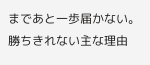まであと一歩届かない。
勝ちきれない主な理由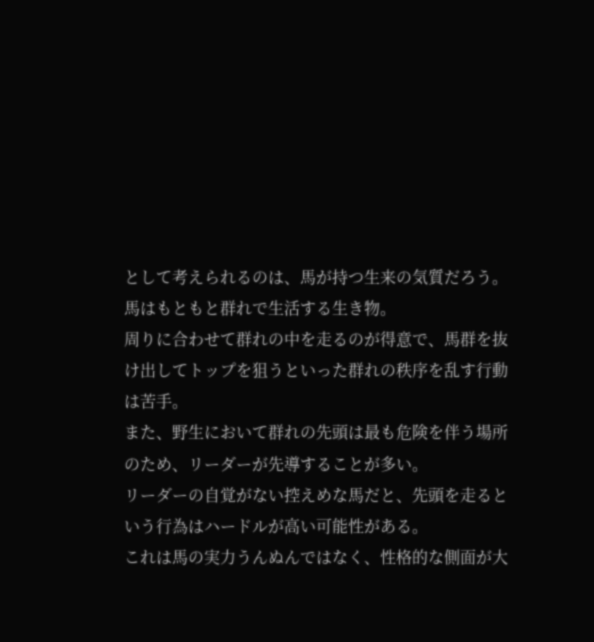として考えられるのは、馬が持つ生来の気質だろう。
馬はもともと群れで生活する生き物。
周りに合わせて群れの中を走るのが得意で、馬群を抜け出してトップを狙うといった群れの秩序を乱す行動は苦手。
また、野生において群れの先頭は最も危険を伴う場所のため、リーダーが先導することが多い。
リーダーの自覚がない控えめな馬だと、先頭を走るという行為はハードルが高い可能性がある。
これは馬の実力うんぬんではなく、性格的な側面が大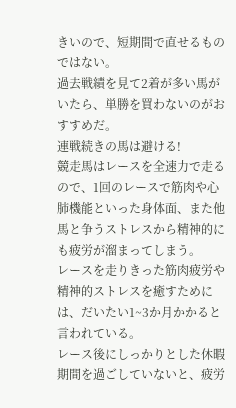きいので、短期間で直せるものではない。
過去戦績を見て2着が多い馬がいたら、単勝を買わないのがおすすめだ。
連戦続きの馬は避ける!
競走馬はレースを全速力で走るので、1回のレースで筋肉や心肺機能といった身体面、また他馬と争うストレスから精神的にも疲労が溜まってしまう。
レースを走りきった筋肉疲労や精神的ストレスを癒すためには、だいたい1~3か月かかると言われている。
レース後にしっかりとした休暇期間を過ごしていないと、疲労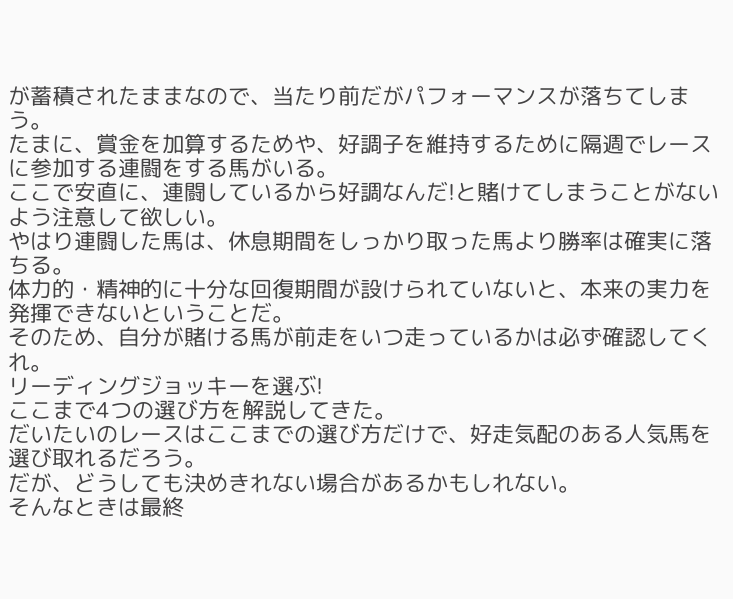が蓄積されたままなので、当たり前だがパフォーマンスが落ちてしまう。
たまに、賞金を加算するためや、好調子を維持するために隔週でレースに参加する連闘をする馬がいる。
ここで安直に、連闘しているから好調なんだ!と賭けてしまうことがないよう注意して欲しい。
やはり連闘した馬は、休息期間をしっかり取った馬より勝率は確実に落ちる。
体力的・精神的に十分な回復期間が設けられていないと、本来の実力を発揮できないということだ。
そのため、自分が賭ける馬が前走をいつ走っているかは必ず確認してくれ。
リーディングジョッキーを選ぶ!
ここまで4つの選び方を解説してきた。
だいたいのレースはここまでの選び方だけで、好走気配のある人気馬を選び取れるだろう。
だが、どうしても決めきれない場合があるかもしれない。
そんなときは最終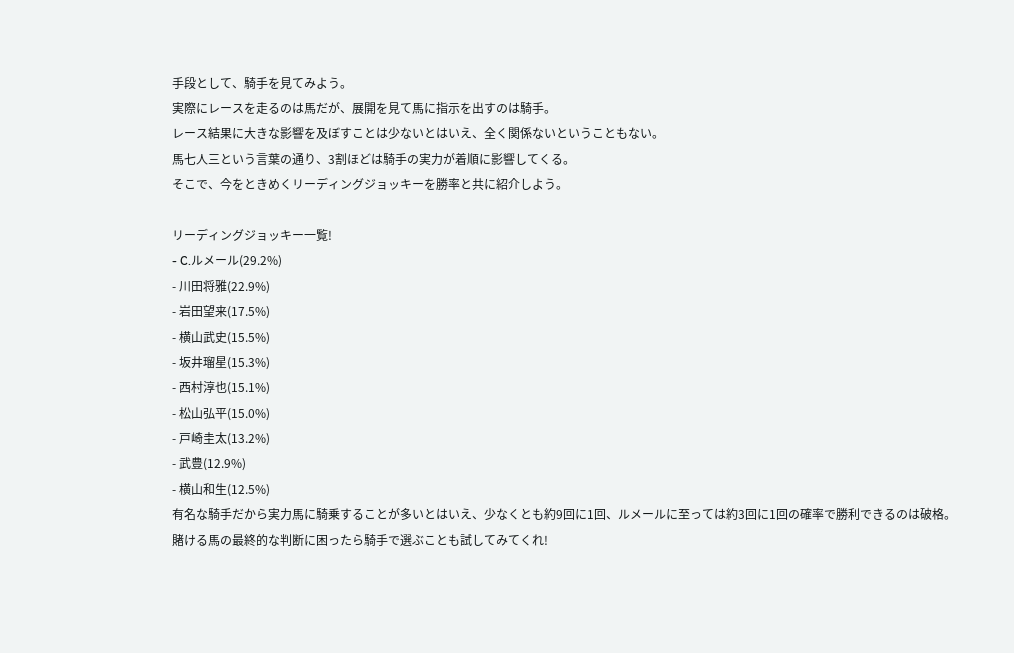手段として、騎手を見てみよう。
実際にレースを走るのは馬だが、展開を見て馬に指示を出すのは騎手。
レース結果に大きな影響を及ぼすことは少ないとはいえ、全く関係ないということもない。
馬七人三という言葉の通り、3割ほどは騎手の実力が着順に影響してくる。
そこで、今をときめくリーディングジョッキーを勝率と共に紹介しよう。

リーディングジョッキー一覧!
- C.ルメール(29.2%)
- 川田将雅(22.9%)
- 岩田望来(17.5%)
- 横山武史(15.5%)
- 坂井瑠星(15.3%)
- 西村淳也(15.1%)
- 松山弘平(15.0%)
- 戸崎圭太(13.2%)
- 武豊(12.9%)
- 横山和生(12.5%)
有名な騎手だから実力馬に騎乗することが多いとはいえ、少なくとも約9回に1回、ルメールに至っては約3回に1回の確率で勝利できるのは破格。
賭ける馬の最終的な判断に困ったら騎手で選ぶことも試してみてくれ!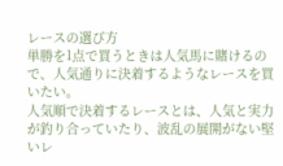レースの選び方
単勝を1点で買うときは人気馬に賭けるので、人気通りに決着するようなレースを買いたい。
人気順で決着するレースとは、人気と実力が釣り合っていたり、波乱の展開がない堅いレ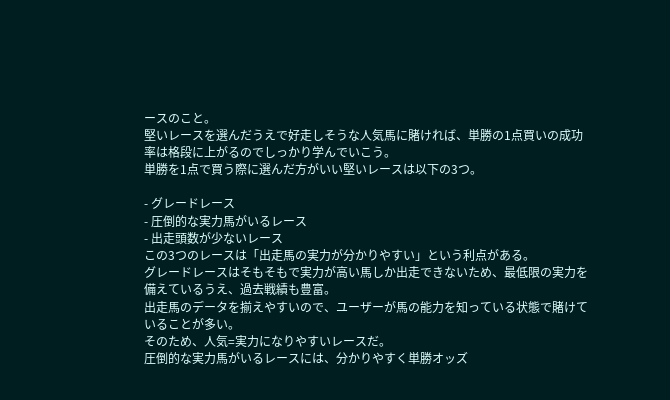ースのこと。
堅いレースを選んだうえで好走しそうな人気馬に賭ければ、単勝の1点買いの成功率は格段に上がるのでしっかり学んでいこう。
単勝を1点で買う際に選んだ方がいい堅いレースは以下の3つ。

- グレードレース
- 圧倒的な実力馬がいるレース
- 出走頭数が少ないレース
この3つのレースは「出走馬の実力が分かりやすい」という利点がある。
グレードレースはそもそもで実力が高い馬しか出走できないため、最低限の実力を備えているうえ、過去戦績も豊富。
出走馬のデータを揃えやすいので、ユーザーが馬の能力を知っている状態で賭けていることが多い。
そのため、人気=実力になりやすいレースだ。
圧倒的な実力馬がいるレースには、分かりやすく単勝オッズ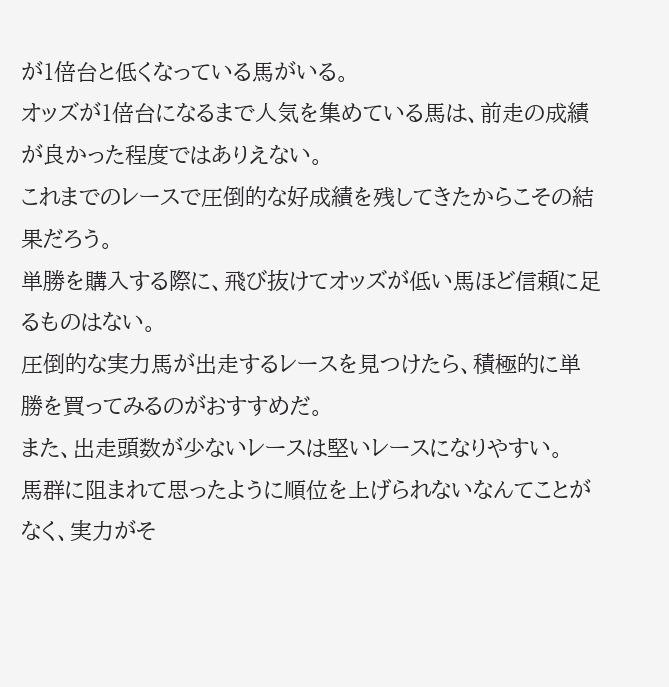が1倍台と低くなっている馬がいる。
オッズが1倍台になるまで人気を集めている馬は、前走の成績が良かった程度ではありえない。
これまでのレースで圧倒的な好成績を残してきたからこその結果だろう。
単勝を購入する際に、飛び抜けてオッズが低い馬ほど信頼に足るものはない。
圧倒的な実力馬が出走するレースを見つけたら、積極的に単勝を買ってみるのがおすすめだ。
また、出走頭数が少ないレースは堅いレースになりやすい。
馬群に阻まれて思ったように順位を上げられないなんてことがなく、実力がそ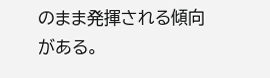のまま発揮される傾向がある。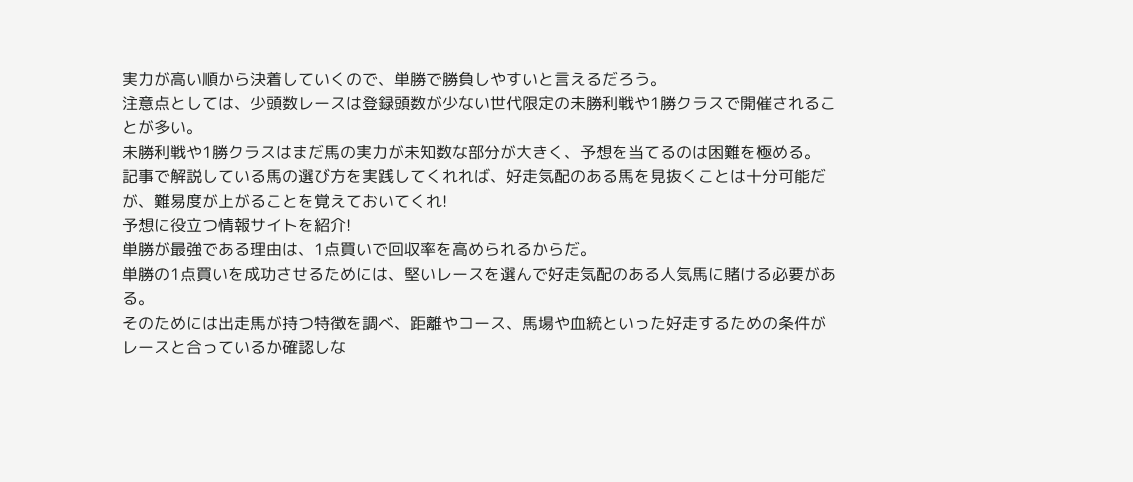実力が高い順から決着していくので、単勝で勝負しやすいと言えるだろう。
注意点としては、少頭数レースは登録頭数が少ない世代限定の未勝利戦や1勝クラスで開催されることが多い。
未勝利戦や1勝クラスはまだ馬の実力が未知数な部分が大きく、予想を当てるのは困難を極める。
記事で解説している馬の選び方を実践してくれれば、好走気配のある馬を見抜くことは十分可能だが、難易度が上がることを覚えておいてくれ!
予想に役立つ情報サイトを紹介!
単勝が最強である理由は、1点買いで回収率を高められるからだ。
単勝の1点買いを成功させるためには、堅いレースを選んで好走気配のある人気馬に賭ける必要がある。
そのためには出走馬が持つ特徴を調べ、距離やコース、馬場や血統といった好走するための条件がレースと合っているか確認しな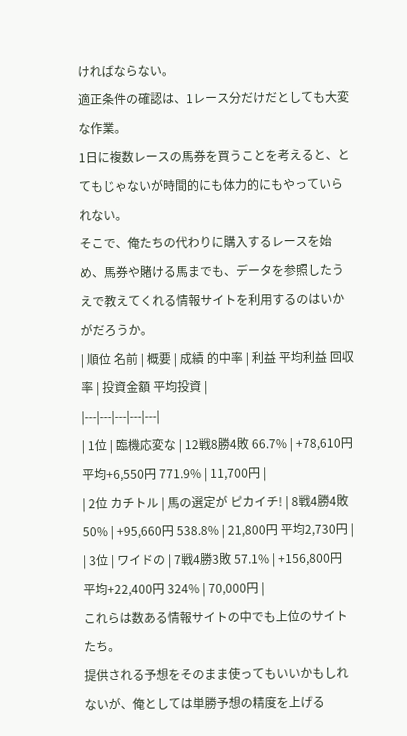ければならない。
適正条件の確認は、1レース分だけだとしても大変な作業。
1日に複数レースの馬券を買うことを考えると、とてもじゃないが時間的にも体力的にもやっていられない。
そこで、俺たちの代わりに購入するレースを始め、馬券や賭ける馬までも、データを参照したうえで教えてくれる情報サイトを利用するのはいかがだろうか。
| 順位 名前 | 概要 | 成績 的中率 | 利益 平均利益 回収率 | 投資金額 平均投資 |
|---|---|---|---|---|
| 1位 | 臨機応変な | 12戦8勝4敗 66.7% | +78,610円 平均+6,550円 771.9% | 11,700円 |
| 2位 カチトル | 馬の選定が ピカイチ! | 8戦4勝4敗 50% | +95,660円 538.8% | 21,800円 平均2,730円 |
| 3位 | ワイドの | 7戦4勝3敗 57.1% | +156,800円 平均+22,400円 324% | 70,000円 |
これらは数ある情報サイトの中でも上位のサイトたち。
提供される予想をそのまま使ってもいいかもしれないが、俺としては単勝予想の精度を上げる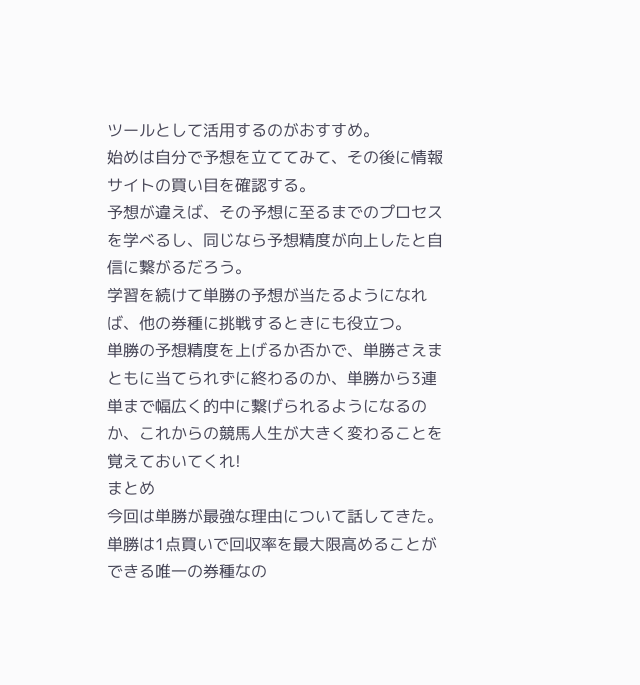ツールとして活用するのがおすすめ。
始めは自分で予想を立ててみて、その後に情報サイトの買い目を確認する。
予想が違えば、その予想に至るまでのプロセスを学べるし、同じなら予想精度が向上したと自信に繋がるだろう。
学習を続けて単勝の予想が当たるようになれば、他の券種に挑戦するときにも役立つ。
単勝の予想精度を上げるか否かで、単勝さえまともに当てられずに終わるのか、単勝から3連単まで幅広く的中に繋げられるようになるのか、これからの競馬人生が大きく変わることを覚えておいてくれ!
まとめ
今回は単勝が最強な理由について話してきた。
単勝は1点買いで回収率を最大限高めることができる唯一の券種なの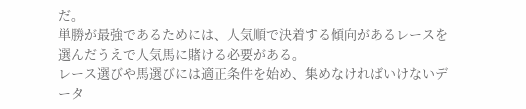だ。
単勝が最強であるためには、人気順で決着する傾向があるレースを選んだうえで人気馬に賭ける必要がある。
レース選びや馬選びには適正条件を始め、集めなければいけないデータ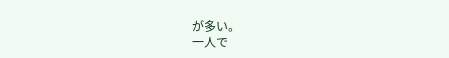が多い。
一人で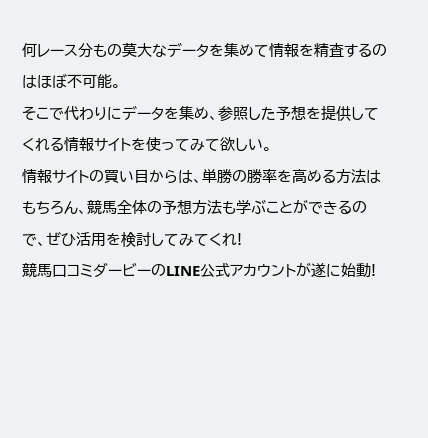何レース分もの莫大なデータを集めて情報を精査するのはほぼ不可能。
そこで代わりにデータを集め、参照した予想を提供してくれる情報サイトを使ってみて欲しい。
情報サイトの買い目からは、単勝の勝率を高める方法はもちろん、競馬全体の予想方法も学ぶことができるので、ぜひ活用を検討してみてくれ!
競馬口コミダービーのLINE公式アカウントが遂に始動!